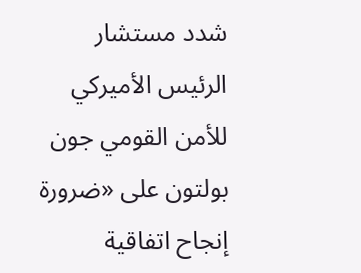شدد مستشار الرئيس الأميركي للأمن القومي جون بولتون على «ضرورة إنجاح اتفاقية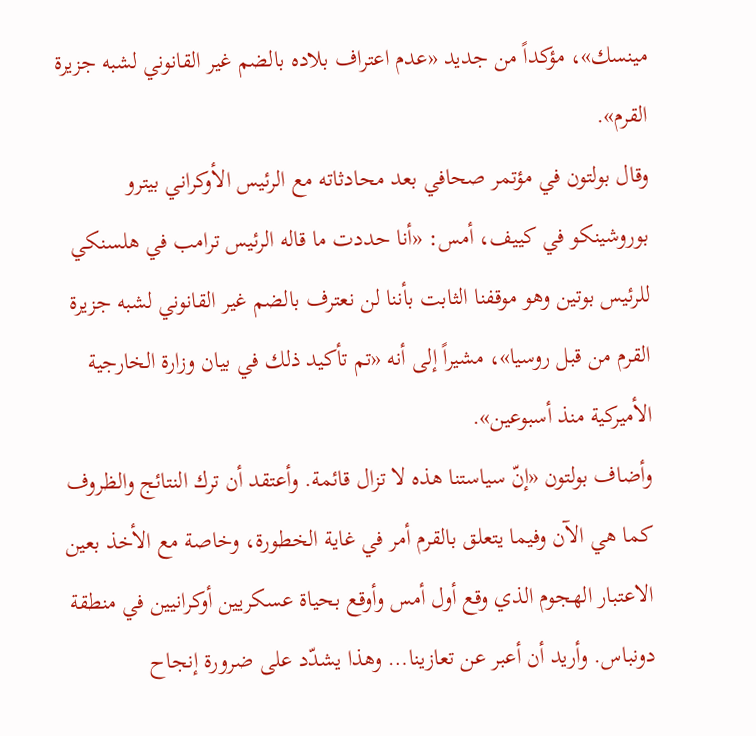مينسك»، مؤكداً من جديد «عدم اعتراف بلاده بالضم غير القانوني لشبه جزيرة القرم».
وقال بولتون في مؤتمر صحافي بعد محادثاته مع الرئيس الأوكراني بيترو بوروشينكو في كييف، أمس: «أنا حددت ما قاله الرئيس ترامب في هلسنكي للرئيس بوتين وهو موقفنا الثابت بأننا لن نعترف بالضم غير القانوني لشبه جزيرة القرم من قبل روسيا»، مشيراً إلى أنه «تم تأكيد ذلك في بيان وزارة الخارجية الأميركية منذ أسبوعين».
وأضاف بولتون «إنّ سياستنا هذه لا تزال قائمة. وأعتقد أن ترك النتائج والظروف كما هي الآن وفيما يتعلق بالقرم أمر في غاية الخطورة، وخاصة مع الأخذ بعين الاعتبار الهجوم الذي وقع أول أمس وأوقع بحياة عسكريين أوكرانيين في منطقة دونباس. وأريد أن أعبر عن تعازينا… وهذا يشدّد على ضرورة إنجاح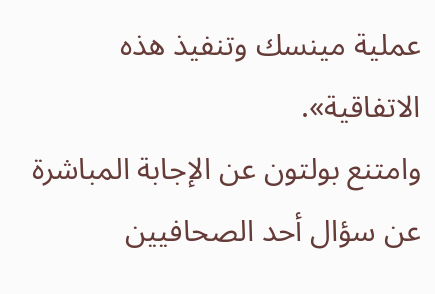عملية مينسك وتنفيذ هذه الاتفاقية».
وامتنع بولتون عن الإجابة المباشرة عن سؤال أحد الصحافيين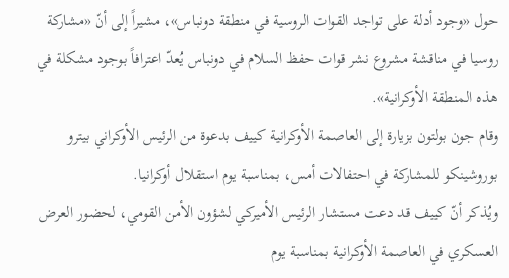حول «وجود أدلة على تواجد القوات الروسية في منطقة دونباس»، مشيراً إلى أنّ «مشاركة روسيا في مناقشة مشروع نشر قوات حفظ السلام في دونباس يُعدّ اعترافاً بوجود مشكلة في هذه المنطقة الأوكرانية».
وقام جون بولتون بزيارة إلى العاصمة الأوكرانية كييف بدعوة من الرئيس الأوكراني بيترو بوروشينكو للمشاركة في احتفالات أمس، بمناسبة يوم استقلال أوكرانيا.
ويُذكر أنّ كييف قد دعت مستشار الرئيس الأميركي لشؤون الأمن القومي، لحضور العرض العسكري في العاصمة الأوكرانية بمناسبة يوم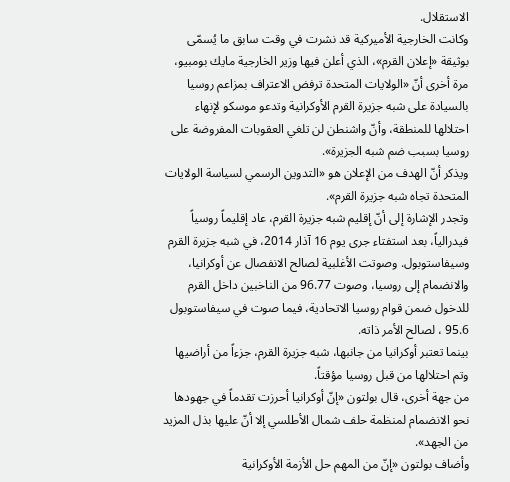الاستقلال.
وكانت الخارجية الأميركية قد نشرت في وقت سابق ما يُسمّى بوثيقة «إعلان القرم»، الذي أعلن فيها وزير الخارجية مايك بومبيو، مرة أخرى أنّ «الولايات المتحدة ترفض الاعتراف بمزاعم روسيا بالسيادة على شبه جزيرة القرم الأوكرانية وتدعو موسكو لإنهاء احتلالها للمنطقة، وأنّ واشنطن لن تلغي العقوبات المفروضة على روسيا بسبب ضم شبه الجزيرة».
ويذكر أنّ الهدف من الإعلان هو «التدوين الرسمي لسياسة الولايات المتحدة تجاه شبه جزيرة القرم».
وتجدر الإشارة إلى أنّ إقليم شبه جزيرة القرم، عاد إقليماً روسياً فيدرالياً، بعد استفتاء جرى يوم 16 آذار 2014، في شبه جزيرة القرم وسيفاستوبول. وصوتت الأغلبية لصالح الانفصال عن أوكرانيا، والانضمام إلى روسيا، وصوت 96.77 من الناخبين داخل القرم للدخول ضمن قوام روسيا الاتحادية، فيما صوت في سيفاستوبول 95.6 ، لصالح الأمر ذاته.
بينما تعتبر أوكرانيا من جانبها، شبه جزيرة القرم، جزءاً من أراضيها وتم احتلالها من قبل روسيا مؤقتاً.
من جهة أخرى، قال بولتون «إنّ أوكرانيا أحرزت تقدماً في جهودها نحو الانضمام لمنظمة حلف شمال الأطلسي إلا أنّ عليها بذل المزيد من الجهد».
وأضاف بولتون «إنّ من المهم حل الأزمة الأوكرانية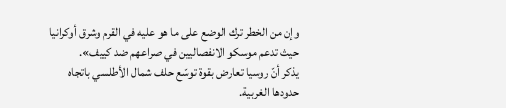وإن من الخطر ترك الوضع على ما هو عليه في القرم وشرق أوكرانيا حيث تدعم موسكو الانفصاليين في صراعهم ضد كييف».
يذكر أنّ روسيا تعارض بقوة توسّع حلف شمال الأطلسي باتجاه حدودها الغربية.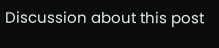Discussion about this post